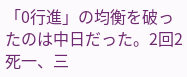「0行進」の均衡を破ったのは中日だった。2回2死一、三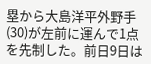塁から大島洋平外野手(30)が左前に運んで1点を先制した。前日9日は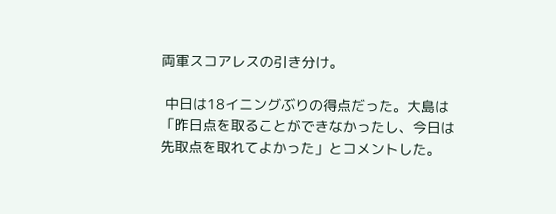両軍スコアレスの引き分け。

 中日は18イニングぶりの得点だった。大島は「昨日点を取ることができなかったし、今日は先取点を取れてよかった」とコメントした。